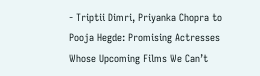- Triptii Dimri, Priyanka Chopra to Pooja Hegde: Promising Actresses Whose Upcoming Films We Can’t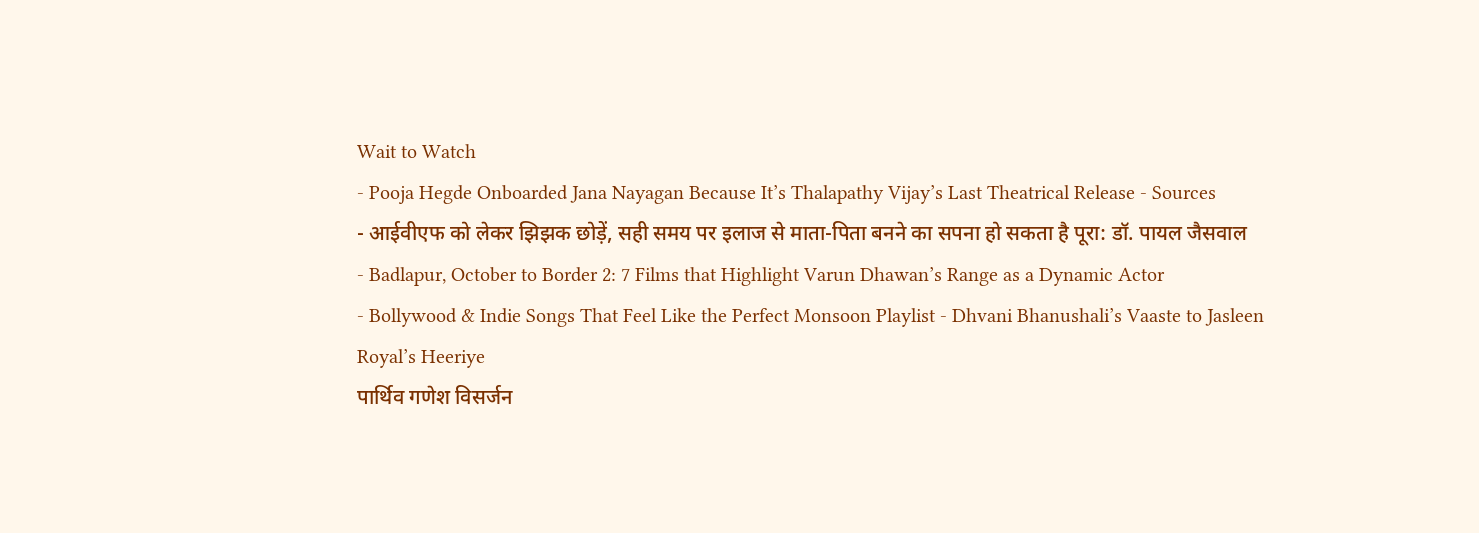Wait to Watch
- Pooja Hegde Onboarded Jana Nayagan Because It’s Thalapathy Vijay’s Last Theatrical Release - Sources
- आईवीएफ को लेकर झिझक छोड़ें, सही समय पर इलाज से माता-पिता बनने का सपना हो सकता है पूरा: डॉ. पायल जैसवाल
- Badlapur, October to Border 2: 7 Films that Highlight Varun Dhawan’s Range as a Dynamic Actor
- Bollywood & Indie Songs That Feel Like the Perfect Monsoon Playlist - Dhvani Bhanushali’s Vaaste to Jasleen Royal’s Heeriye
पार्थिव गणेश विसर्जन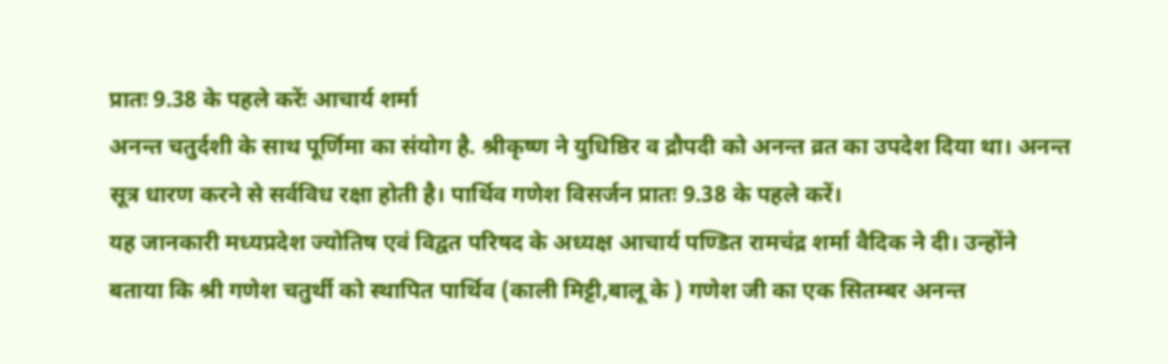प्रातः 9.38 के पहले करेंः आचार्य शर्मा
अनन्त चतुर्दशी के साथ पूर्णिमा का संयोग है. श्रीकृष्ण ने युधिष्ठिर व द्रौपदी को अनन्त व्रत का उपदेश दिया था। अनन्त सूत्र धारण करने से सर्वविध रक्षा होती है। पार्थिव गणेश विसर्जन प्रातः 9.38 के पहले करें।
यह जानकारी मध्यप्रदेश ज्योतिष एवं विद्वत परिषद के अध्यक्ष आचार्य पण्डित रामचंद्र शर्मा वैदिक ने दी। उन्होंने बताया कि श्री गणेश चतुर्थी को स्थापित पार्थिव (काली मिट्टी,बालू के ) गणेश जी का एक सितम्बर अनन्त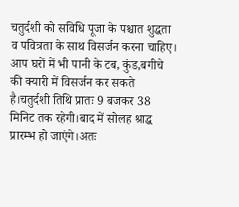चतुर्दशी को सविधि पूजा के पश्चात शुद्धता व पवित्रता के साथ विसर्जन करना चाहिए।
आप घरों में भी पानी के टब, कुंड,बगीचे की क्यारी में विसर्जन कर सकते है।चतुर्दशी तिथि प्रातः 9 बजकर 38 मिनिट तक रहेगी।बाद में सोलह श्राद्ध प्रारम्भ हो जाएंगे।अतः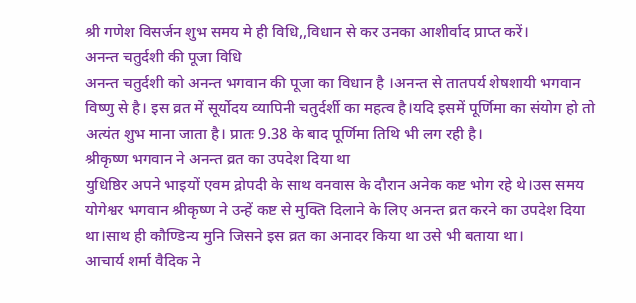श्री गणेश विसर्जन शुभ समय मे ही विधि,,विधान से कर उनका आशीर्वाद प्राप्त करें।
अनन्त चतुर्दशी की पूजा विधि
अनन्त चतुर्दशी को अनन्त भगवान की पूजा का विधान है ।अनन्त से तातपर्य शेषशायी भगवान विष्णु से है। इस व्रत में सूर्योदय व्यापिनी चतुर्दर्शी का महत्व है।यदि इसमें पूर्णिमा का संयोग हो तो अत्यंत शुभ माना जाता है। प्रातः 9.38 के बाद पूर्णिमा तिथि भी लग रही है।
श्रीकृष्ण भगवान ने अनन्त व्रत का उपदेश दिया था
युधिष्ठिर अपने भाइयों एवम द्रोपदी के साथ वनवास के दौरान अनेक कष्ट भोग रहे थे।उस समय योगेश्वर भगवान श्रीकृष्ण ने उन्हें कष्ट से मुक्ति दिलाने के लिए अनन्त व्रत करने का उपदेश दिया था।साथ ही कौण्डिन्य मुनि जिसने इस व्रत का अनादर किया था उसे भी बताया था।
आचार्य शर्मा वैदिक ने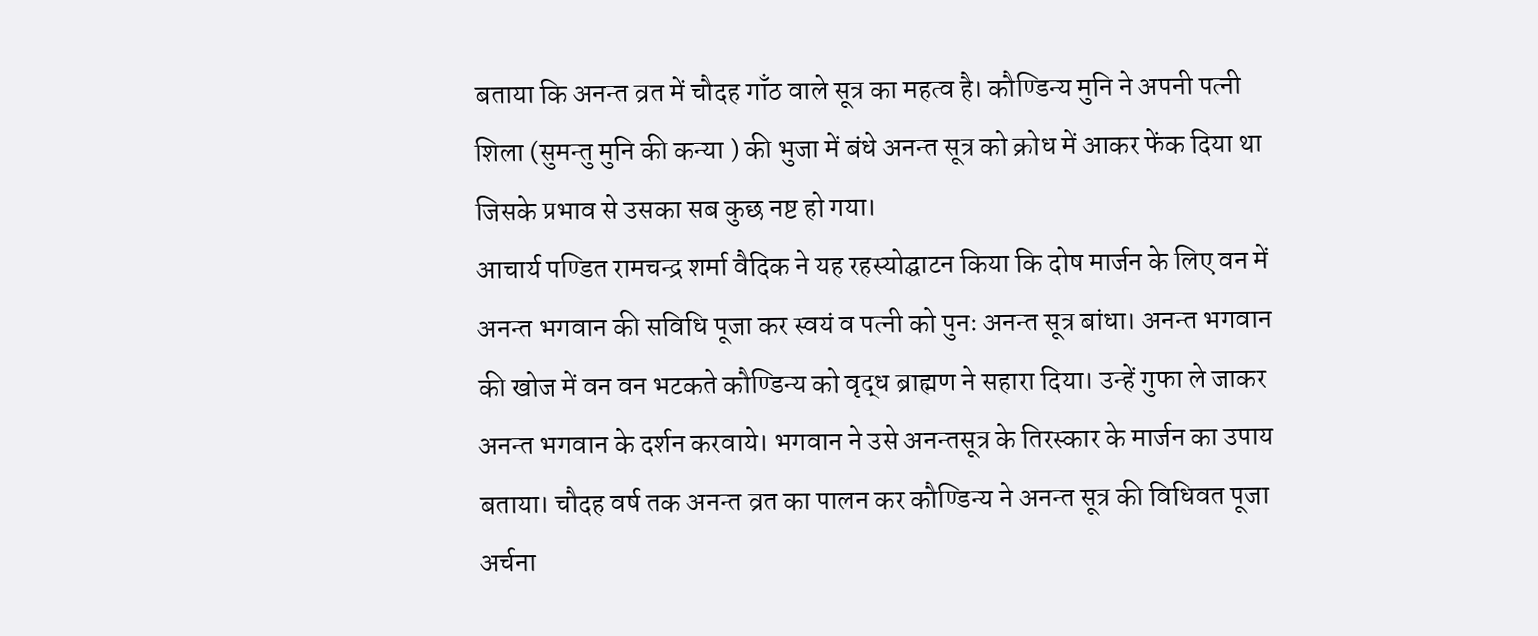बताया कि अनन्त व्रत में चौदह गाँठ वाले सूत्र का महत्व है। कौण्डिन्य मुनि ने अपनी पत्नी शिला (सुमन्तु मुनि की कन्या ) की भुजा में बंधे अनन्त सूत्र को क्रोध में आकर फेंक दिया था जिसके प्रभाव से उसका सब कुछ नष्ट हो गया।
आचार्य पण्डित रामचन्द्र शर्मा वैदिक ने यह रहस्योद्घाटन किया कि दोष मार्जन के लिए वन में अनन्त भगवान की सविधि पूजा कर स्वयं व पत्नी को पुनः अनन्त सूत्र बांधा। अनन्त भगवान की खोज में वन वन भटकते कौण्डिन्य को वृद्ध ब्राह्मण ने सहारा दिया। उन्हें गुफा ले जाकर अनन्त भगवान के दर्शन करवाये। भगवान ने उसे अनन्तसूत्र के तिरस्कार के मार्जन का उपाय बताया। चौदह वर्ष तक अनन्त व्रत का पालन कर कौण्डिन्य ने अनन्त सूत्र की विधिवत पूजा अर्चना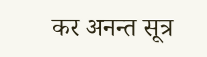कर अनन्त सूत्र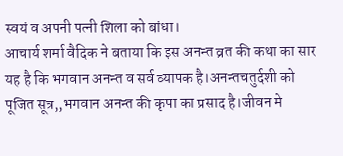स्वयं व अपनी पत्नी शिला को बांधा।
आचार्य शर्मा वैदिक ने बताया कि इस अनन्त व्रत की कथा का सार यह है कि भगवान अनन्त व सर्व व्यापक है।अनन्तचतुर्दशी को पूजित सूत्र,,भगवान अनन्त की कृपा का प्रसाद है।जीवन मे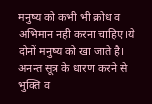मनुष्य को कभी भी क्रोध व अभिमान नही करना चाहिए।ये दोनों मनुष्य को खा जाते है। अनन्त सूत्र के धारण करने से भुक्ति व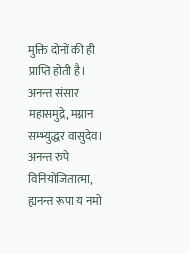मुक्ति दोनों की ही प्राप्ति होती है।
अनन्त संसार महासमुद्रे, मग्नान सम्भ्युद्धर वासुदेव।
अनन्त रुपे विनियोजितात्मा, ह्यनन्त रूपा य नमो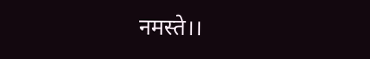नमस्ते।।